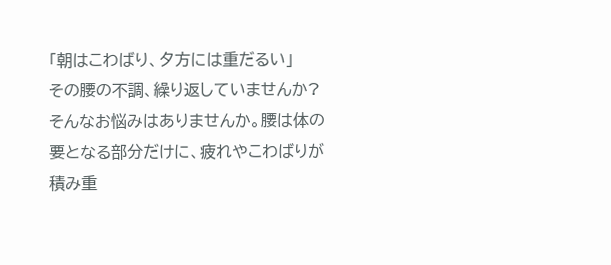「朝はこわばり、夕方には重だるい」
その腰の不調、繰り返していませんか?
そんなお悩みはありませんか。腰は体の要となる部分だけに、疲れやこわばりが積み重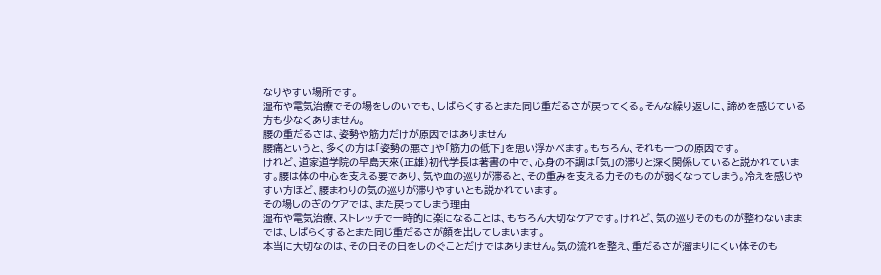なりやすい場所です。
湿布や電気治療でその場をしのいでも、しばらくするとまた同じ重だるさが戻ってくる。そんな繰り返しに、諦めを感じている方も少なくありません。
腰の重だるさは、姿勢や筋力だけが原因ではありません
腰痛というと、多くの方は「姿勢の悪さ」や「筋力の低下」を思い浮かべます。もちろん、それも一つの原因です。
けれど、道家道学院の早島天來(正雄)初代学長は著書の中で、心身の不調は「気」の滞りと深く関係していると説かれています。腰は体の中心を支える要であり、気や血の巡りが滞ると、その重みを支える力そのものが弱くなってしまう。冷えを感じやすい方ほど、腰まわりの気の巡りが滞りやすいとも説かれています。
その場しのぎのケアでは、また戻ってしまう理由
湿布や電気治療、ストレッチで一時的に楽になることは、もちろん大切なケアです。けれど、気の巡りそのものが整わないままでは、しばらくするとまた同じ重だるさが顔を出してしまいます。
本当に大切なのは、その日その日をしのぐことだけではありません。気の流れを整え、重だるさが溜まりにくい体そのも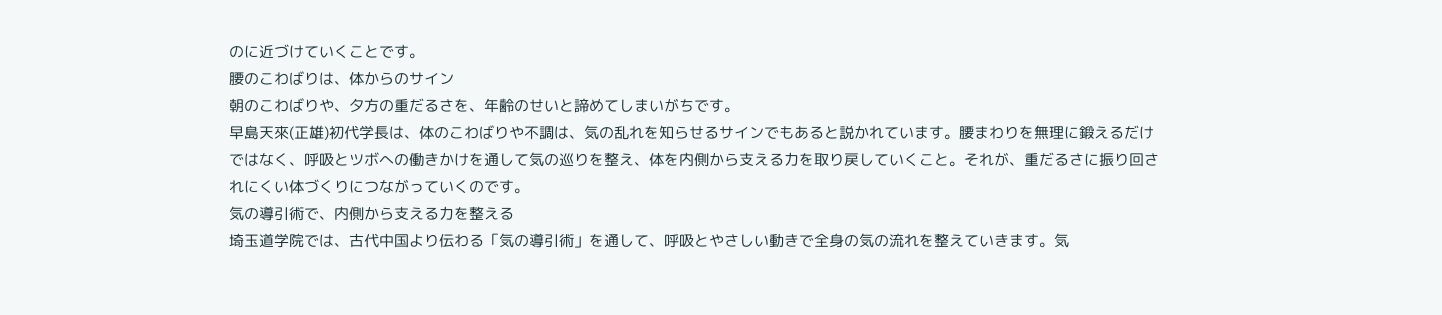のに近づけていくことです。
腰のこわばりは、体からのサイン
朝のこわばりや、夕方の重だるさを、年齢のせいと諦めてしまいがちです。
早島天來(正雄)初代学長は、体のこわばりや不調は、気の乱れを知らせるサインでもあると説かれています。腰まわりを無理に鍛えるだけではなく、呼吸とツボへの働きかけを通して気の巡りを整え、体を内側から支える力を取り戻していくこと。それが、重だるさに振り回されにくい体づくりにつながっていくのです。
気の導引術で、内側から支える力を整える
埼玉道学院では、古代中国より伝わる「気の導引術」を通して、呼吸とやさしい動きで全身の気の流れを整えていきます。気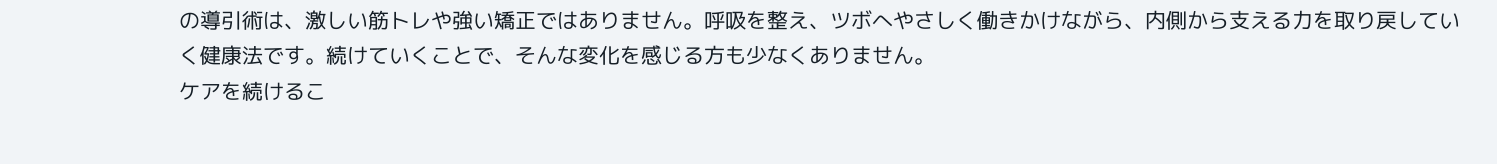の導引術は、激しい筋トレや強い矯正ではありません。呼吸を整え、ツボへやさしく働きかけながら、内側から支える力を取り戻していく健康法です。続けていくことで、そんな変化を感じる方も少なくありません。
ケアを続けるこ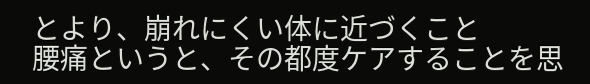とより、崩れにくい体に近づくこと
腰痛というと、その都度ケアすることを思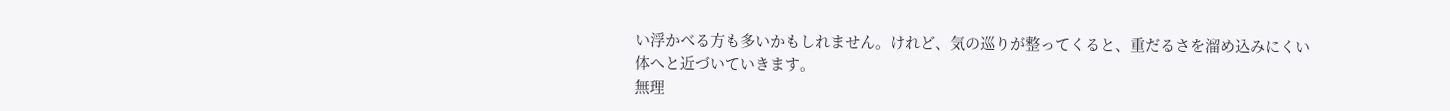い浮かべる方も多いかもしれません。けれど、気の巡りが整ってくると、重だるさを溜め込みにくい体へと近づいていきます。
無理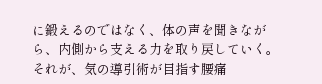に鍛えるのではなく、体の声を聞きながら、内側から支える力を取り戻していく。それが、気の導引術が目指す腰痛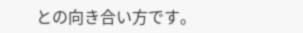との向き合い方です。